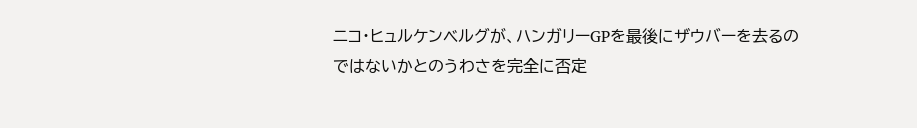ニコ・ヒュルケンベルグが、ハンガリーGPを最後にザウバーを去るのではないかとのうわさを完全に否定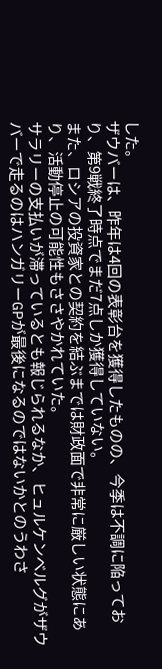した。
ザウバーは、昨年は4回の表彰台を獲得したものの、今季は不調に陥っており、第9戦終了時点でまだ7点しか獲得していない。
また、ロシアの投資家との契約を結ぶまでは財政面で非常に厳しい状態にあり、活動停止の可能性もささやかれていた。
サラリーの支払いが滞っているとも報じられるなか、ヒュルケンベルグがザウバーで走るのはハンガリーGPが最後になるのではないかとのうわさ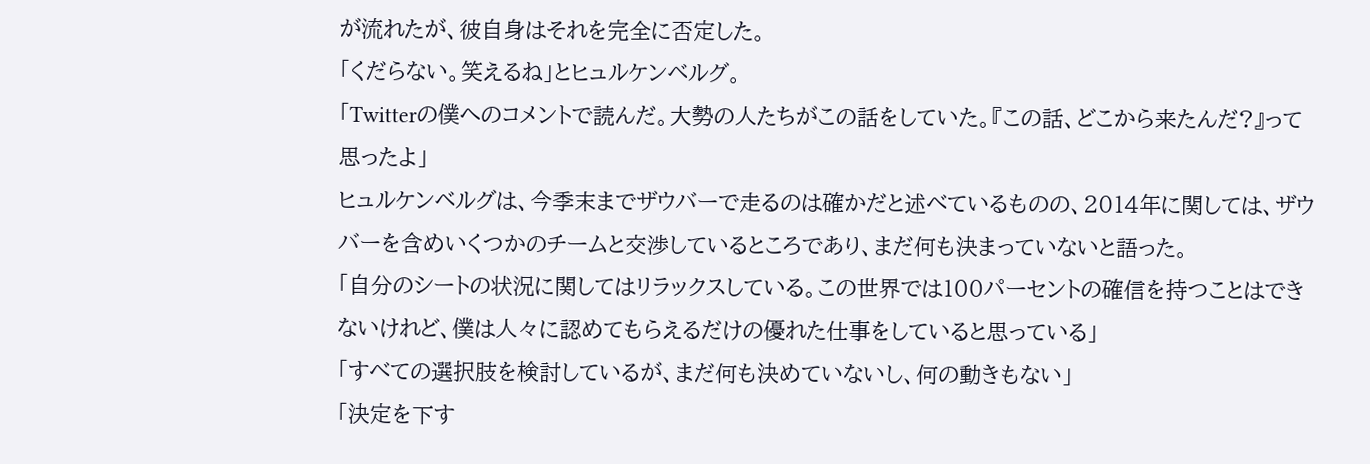が流れたが、彼自身はそれを完全に否定した。
「くだらない。笑えるね」とヒュルケンベルグ。
「Twitterの僕へのコメントで読んだ。大勢の人たちがこの話をしていた。『この話、どこから来たんだ?』って思ったよ」
ヒュルケンベルグは、今季末までザウバーで走るのは確かだと述べているものの、2014年に関しては、ザウバーを含めいくつかのチームと交渉しているところであり、まだ何も決まっていないと語った。
「自分のシートの状況に関してはリラックスしている。この世界では100パーセントの確信を持つことはできないけれど、僕は人々に認めてもらえるだけの優れた仕事をしていると思っている」
「すべての選択肢を検討しているが、まだ何も決めていないし、何の動きもない」
「決定を下す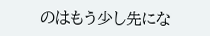のはもう少し先にな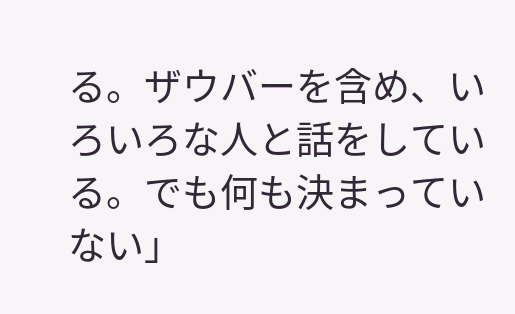る。ザウバーを含め、いろいろな人と話をしている。でも何も決まっていない」